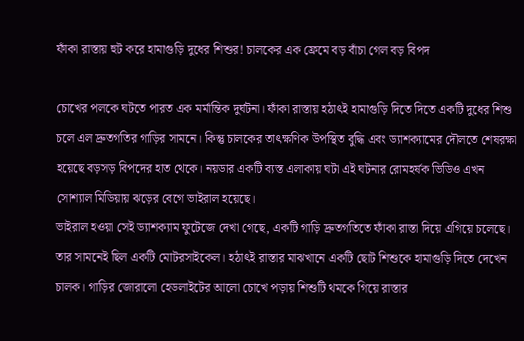ফাঁকা রাস্তায় হুট করে হামাগুড়ি দুধের শিশুর! চালকের এক ফ্রেমে বড় বাঁচা গেল বড় বিপদ

চোখের পলকে ঘটতে পারত এক মর্মান্তিক দুর্ঘটনা। ফাঁকা রাস্তায় হঠাৎই হামাগুড়ি দিতে দিতে একটি দুধের শিশু চলে এল দ্রুতগতির গাড়ির সামনে। কিন্তু চালকের তাৎক্ষণিক উপস্থিত বুদ্ধি এবং ড্যাশক্যামের দৌলতে শেষরক্ষা হয়েছে বড়সড় বিপদের হাত থেকে। নয়ডার একটি ব্যস্ত এলাকায় ঘটা এই ঘটনার রোমহর্ষক ভিডিও এখন সোশ্যাল মিডিয়ায় ঝড়ের বেগে ভাইরাল হয়েছে।
ভাইরাল হওয়া সেই ড্যাশক্যাম ফুটেজে দেখা গেছে, একটি গাড়ি দ্রুতগতিতে ফাঁকা রাস্তা দিয়ে এগিয়ে চলেছে। তার সামনেই ছিল একটি মোটরসাইকেল। হঠাৎই রাস্তার মাঝখানে একটি ছোট শিশুকে হামাগুড়ি দিতে দেখেন চালক। গাড়ির জোরালো হেডলাইটের আলো চোখে পড়ায় শিশুটি থমকে গিয়ে রাস্তার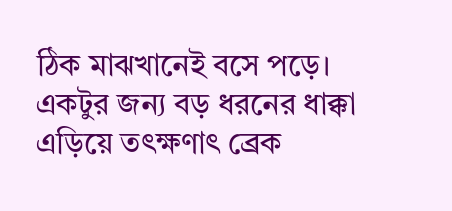ঠিক মাঝখানেই বসে পড়ে। একটুর জন্য বড় ধরনের ধাক্কা এড়িয়ে তৎক্ষণাৎ ব্রেক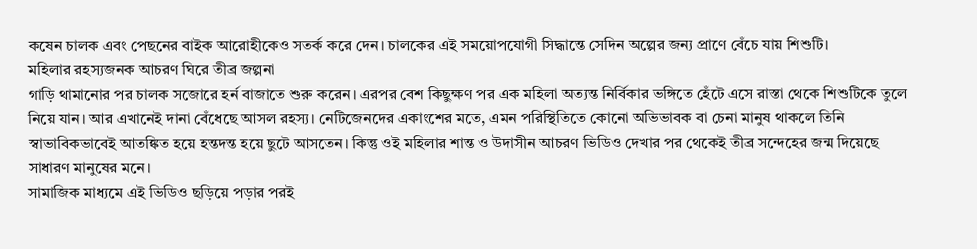কষেন চালক এবং পেছনের বাইক আরোহীকেও সতর্ক করে দেন। চালকের এই সময়োপযোগী সিদ্ধান্তে সেদিন অল্পের জন্য প্রাণে বেঁচে যায় শিশুটি।
মহিলার রহস্যজনক আচরণ ঘিরে তীব্র জল্পনা
গাড়ি থামানোর পর চালক সজোরে হর্ন বাজাতে শুরু করেন। এরপর বেশ কিছুক্ষণ পর এক মহিলা অত্যন্ত নির্বিকার ভঙ্গিতে হেঁটে এসে রাস্তা থেকে শিশুটিকে তুলে নিয়ে যান। আর এখানেই দানা বেঁধেছে আসল রহস্য। নেটিজেনদের একাংশের মতে, এমন পরিস্থিতিতে কোনো অভিভাবক বা চেনা মানুষ থাকলে তিনি স্বাভাবিকভাবেই আতঙ্কিত হয়ে হন্তদন্ত হয়ে ছুটে আসতেন। কিন্তু ওই মহিলার শান্ত ও উদাসীন আচরণ ভিডিও দেখার পর থেকেই তীব্র সন্দেহের জন্ম দিয়েছে সাধারণ মানুষের মনে।
সামাজিক মাধ্যমে এই ভিডিও ছড়িয়ে পড়ার পরই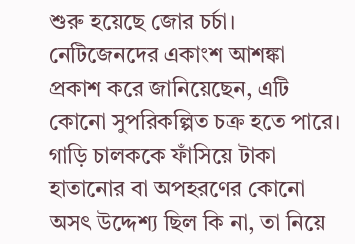শুরু হয়েছে জোর চর্চা। নেটিজেনদের একাংশ আশঙ্কা প্রকাশ করে জানিয়েছেন, এটি কোনো সুপরিকল্পিত চক্র হতে পারে। গাড়ি চালককে ফাঁসিয়ে টাকা হাতানোর বা অপহরণের কোনো অসৎ উদ্দেশ্য ছিল কি না, তা নিয়ে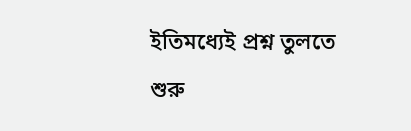ইতিমধ্যেই প্রশ্ন তুলতে শুরু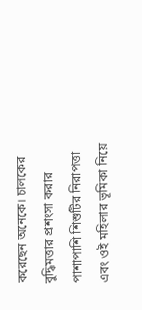করেছেন অনেকে। চালকের বুদ্ধিমত্তার প্রশংসা করার পাশাপাশি শিশুটির নিরাপত্তা এবং ওই মহিলার ভূমিকা নিয়ে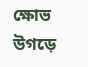ক্ষোভ উগড়ে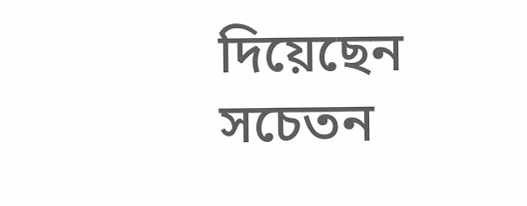দিয়েছেন সচেতন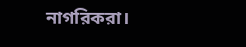নাগরিকরা।